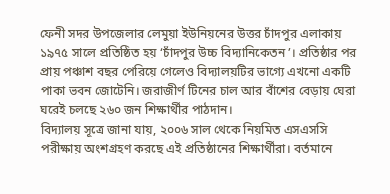ফেনী সদর উপজেলার লেমুয়া ইউনিয়নের উত্তর চাঁদপুর এলাকায় ১৯৭৫ সালে প্রতিষ্ঠিত হয় ‘চাঁদপুর উচ্চ বিদ্যানিকেতন’। প্রতিষ্ঠার পর প্রায় পঞ্চাশ বছর পেরিয়ে গেলেও বিদ্যালয়টির ভাগ্যে এখনো একটি পাকা ভবন জোটেনি। জরাজীর্ণ টিনের চাল আর বাঁশের বেড়ায় ঘেরা ঘরেই চলছে ২৬০ জন শিক্ষার্থীর পাঠদান।
বিদ্যালয় সূত্রে জানা যায়, ২০০৬ সাল থেকে নিয়মিত এসএসসি পরীক্ষায় অংশগ্রহণ করছে এই প্রতিষ্ঠানের শিক্ষার্থীরা। বর্তমানে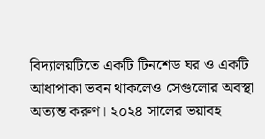বিদ্যালয়টিতে একটি টিনশেড ঘর ও একটি আধাপাকা ভবন থাকলেও সেগুলোর অবস্থা অত্যন্ত করুণ। ২০২৪ সালের ভয়াবহ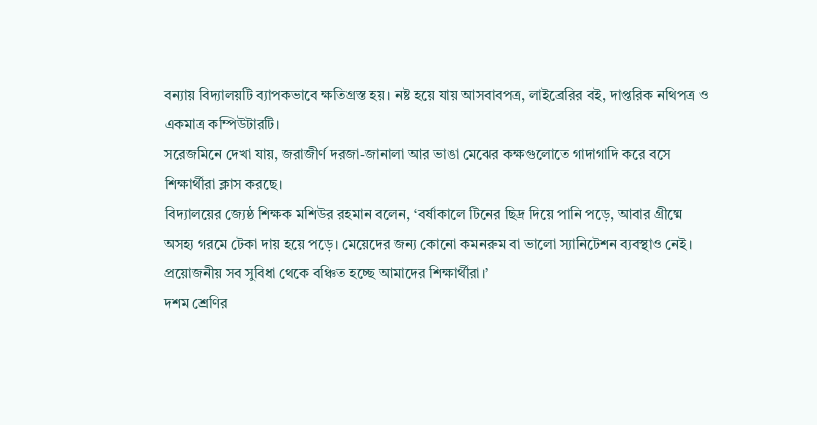বন্যায় বিদ্যালয়টি ব্যাপকভাবে ক্ষতিগ্রস্ত হয়। নষ্ট হয়ে যায় আসবাবপত্র, লাইব্রেরির বই, দাপ্তরিক নথিপত্র ও একমাত্র কম্পিউটারটি।
সরেজমিনে দেখা যায়, জরাজীর্ণ দরজা-জানালা আর ভাঙা মেঝের কক্ষগুলোতে গাদাগাদি করে বসে শিক্ষার্থীরা ক্লাস করছে।
বিদ্যালয়ের জ্যেষ্ঠ শিক্ষক মশিউর রহমান বলেন, ‘বর্ষাকালে টিনের ছিদ্র দিয়ে পানি পড়ে, আবার গ্রীষ্মে অসহ্য গরমে টেকা দায় হয়ে পড়ে। মেয়েদের জন্য কোনো কমনরুম বা ভালো স্যানিটেশন ব্যবস্থাও নেই। প্রয়োজনীয় সব সুবিধা থেকে বঞ্চিত হচ্ছে আমাদের শিক্ষার্থীরা।’
দশম শ্রেণির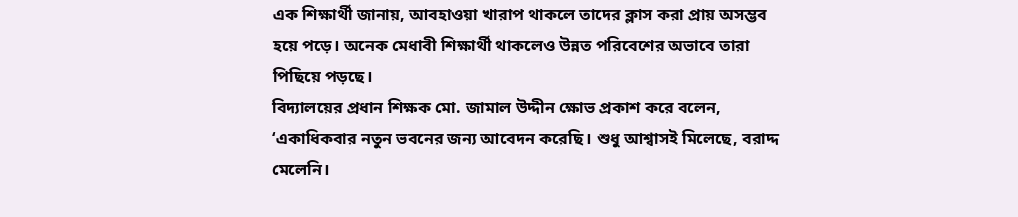এক শিক্ষার্থী জানায়, আবহাওয়া খারাপ থাকলে তাদের ক্লাস করা প্রায় অসম্ভব হয়ে পড়ে। অনেক মেধাবী শিক্ষার্থী থাকলেও উন্নত পরিবেশের অভাবে তারা পিছিয়ে পড়ছে।
বিদ্যালয়ের প্রধান শিক্ষক মো. জামাল উদ্দীন ক্ষোভ প্রকাশ করে বলেন, ‘একাধিকবার নতুন ভবনের জন্য আবেদন করেছি। শুধু আশ্বাসই মিলেছে, বরাদ্দ মেলেনি।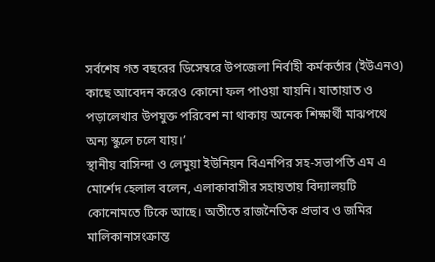সর্বশেষ গত বছরের ডিসেম্বরে উপজেলা নির্বাহী কর্মকর্তার (ইউএনও) কাছে আবেদন করেও কোনো ফল পাওয়া যায়নি। যাতায়াত ও পড়ালেখার উপযুক্ত পরিবেশ না থাকায় অনেক শিক্ষার্থী মাঝপথে অন্য স্কুলে চলে যায়।’
স্থানীয় বাসিন্দা ও লেমুয়া ইউনিয়ন বিএনপির সহ-সভাপতি এম এ মোর্শেদ হেলাল বলেন, এলাকাবাসীর সহায়তায় বিদ্যালয়টি কোনোমতে টিকে আছে। অতীতে রাজনৈতিক প্রভাব ও জমির মালিকানাসংক্রান্ত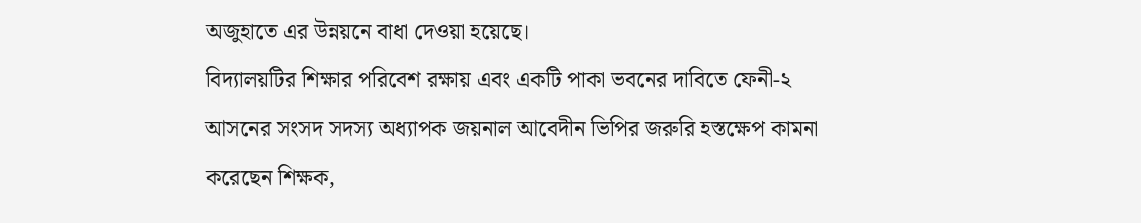অজুহাতে এর উন্নয়নে বাধা দেওয়া হয়েছে।
বিদ্যালয়টির শিক্ষার পরিবেশ রক্ষায় এবং একটি পাকা ভবনের দাবিতে ফেনী-২ আসনের সংসদ সদস্য অধ্যাপক জয়নাল আবেদীন ভিপির জরুরি হস্তক্ষেপ কামনা করেছেন শিক্ষক,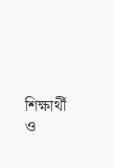শিক্ষার্থী ও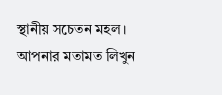স্থানীয় সচেতন মহল।
আপনার মতামত লিখুন